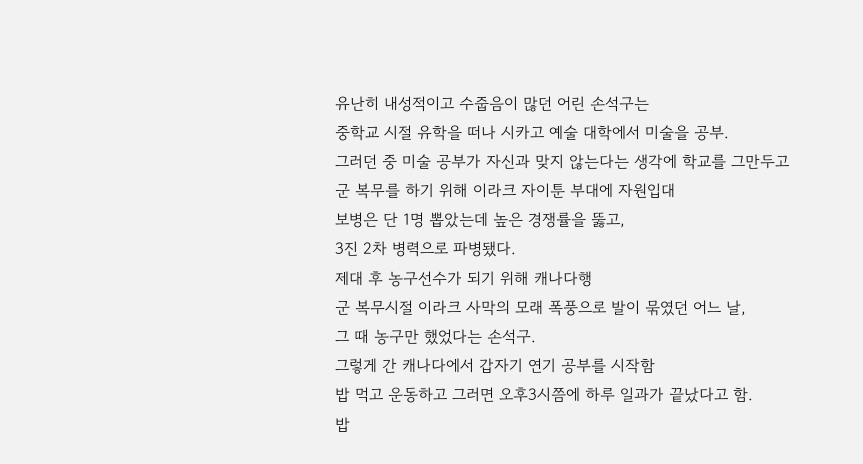유난히 내성적이고 수줍음이 많던 어린 손석구는
중학교 시절 유학을 떠나 시카고 예술 대학에서 미술을 공부.
그러던 중 미술 공부가 자신과 맞지 않는다는 생각에 학교를 그만두고
군 복무를 하기 위해 이라크 자이툰 부대에 자원입대
보병은 단 1명 뽑았는데 높은 경쟁률을 뚫고,
3진 2차 병력으로 파병됐다.
제대 후 농구선수가 되기 위해 캐나다행
군 복무시절 이라크 사막의 모래 폭풍으로 발이 묶였던 어느 날,
그 때 농구만 했었다는 손석구.
그렇게 간 캐나다에서 갑자기 연기 공부를 시작함
밥 먹고 운동하고 그러면 오후3시쯤에 하루 일과가 끝났다고 함.
밥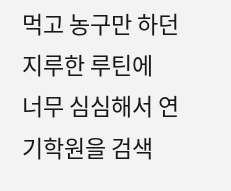먹고 농구만 하던 지루한 루틴에
너무 심심해서 연기학원을 검색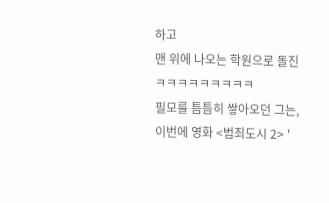하고
맨 위에 나오는 학원으로 돌진 ㅋㅋㅋㅋㅋㅋㅋㅋㅋ
필모를 틈틈히 쌓아오던 그는,
이번에 영화 <범죄도시 2> '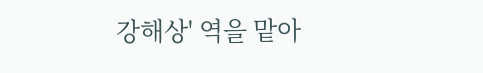강해상' 역을 맡아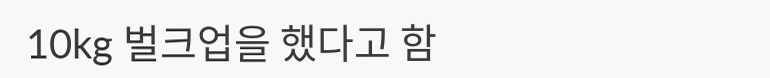10kg 벌크업을 했다고 함